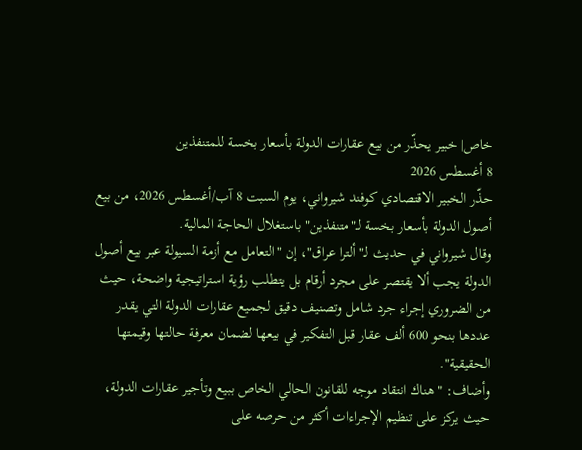خاص| خبير يحذّر من بيع عقارات الدولة بأسعار بخسة للمتنفذين
8 أغسطس 2026
حذّر الخبير الاقتصادي كوفند شيرواني، يوم السبت 8 آب/أغسطس 2026، من بيع أصول الدولة بأسعار بخسة لـ"متنفذين" باستغلال الحاجة المالية.
وقال شيرواني في حديث لـ"ألترا عراق"، إن "التعامل مع أزمة السيولة عبر بيع أصول الدولة يجب ألا يقتصر على مجرد أرقام بل يتطلب رؤية استراتيجية واضحة، حيث من الضروري إجراء جرد شامل وتصنيف دقيق لجميع عقارات الدولة التي يقدر عددها بنحو 600 ألف عقار قبل التفكير في بيعها لضمان معرفة حالتها وقيمتها الحقيقية".
وأضاف: "هناك انتقاد موجه للقانون الحالي الخاص ببيع وتأجير عقارات الدولة، حيث يركز على تنظيم الإجراءات أكثر من حرصه على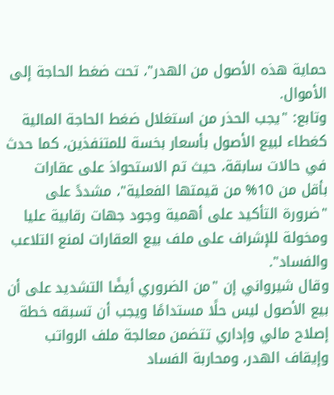حماية هذه الأصول من الهدر"، تحت ضغط الحاجة إلى الأموال.
وتابع: "يجب الحذر من استغلال ضغط الحاجة المالية كغطاء لبيع الأصول بأسعار بخسة للمتنفذين، كما حدث في حالات سابقة، حيث تم الاستحواذ على عقارات بأقل من 10% من قيمتها الفعلية"، مشددً على "ضرورة التأكيد على أهمية وجود جهات رقابية عليا ومخولة للإشراف على ملف بيع العقارات لمنع التلاعب والفساد".
وقال شيرواني إن "من الضروري أيضًا التشديد على أن بيع الأصول ليس حلًا مستدامًا ويجب أن تسبقه خطة إصلاح مالي وإداري تتضمن معالجة ملف الرواتب وإيقاف الهدر، ومحاربة الفساد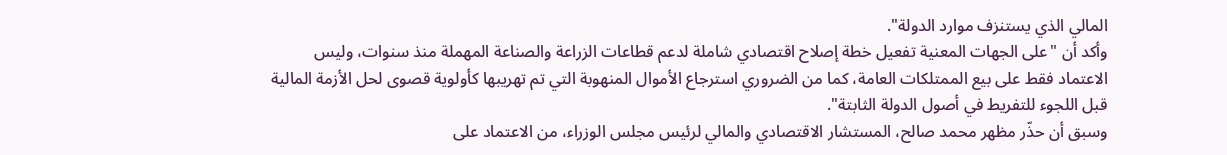المالي الذي يستنزف موارد الدولة".
وأكد أن "على الجهات المعنية تفعيل خطة إصلاح اقتصادي شاملة لدعم قطاعات الزراعة والصناعة المهملة منذ سنوات، وليس الاعتماد فقط على بيع الممتلكات العامة، كما من الضروري استرجاع الأموال المنهوبة التي تم تهريبها كأولوية قصوى لحل الأزمة المالية قبل اللجوء للتفريط في أصول الدولة الثابتة".
وسبق أن حذّر مظهر محمد صالح، المستشار الاقتصادي والمالي لرئيس مجلس الوزراء، من الاعتماد على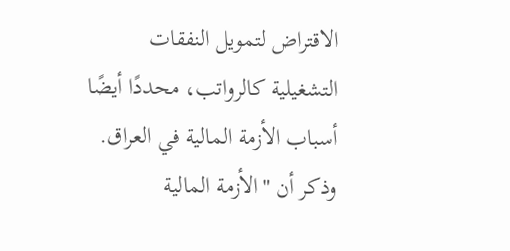الاقتراض لتمويل النفقات التشغيلية كالرواتب، محددًا أيضًا أسباب الأزمة المالية في العراق.
وذكر أن "الأزمة المالية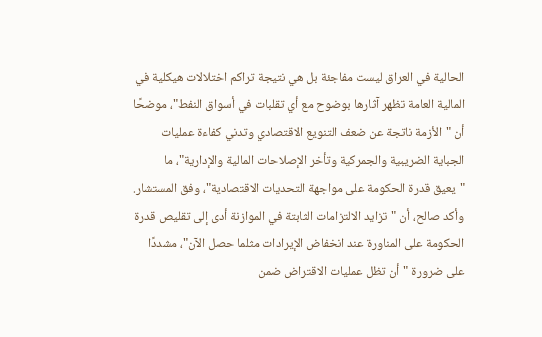الحالية في العراق ليست مفاجئة بل هي نتيجة تراكم اختلالات هيكلية في المالية العامة تظهر آثارها بوضوح مع أي تقلبات في أسواق النفط"، موضحًا أن "الأزمة ناتجة عن ضعف التنويع الاقتصادي وتدني كفاءة عمليات الجباية الضريبية والجمركية وتأخر الإصلاحات المالية والإدارية"، ما "يعيق قدرة الحكومة على مواجهة التحديات الاقتصادية"، وفق المستشار.
وأكد صالح، أن "تزايد الالتزامات الثابتة في الموازنة أدى إلى تقليص قدرة الحكومة على المناورة عند انخفاض الإيرادات مثلما حصل الآن"، مشددًا على ضرورة "أن تظل عمليات الاقتراض ضمن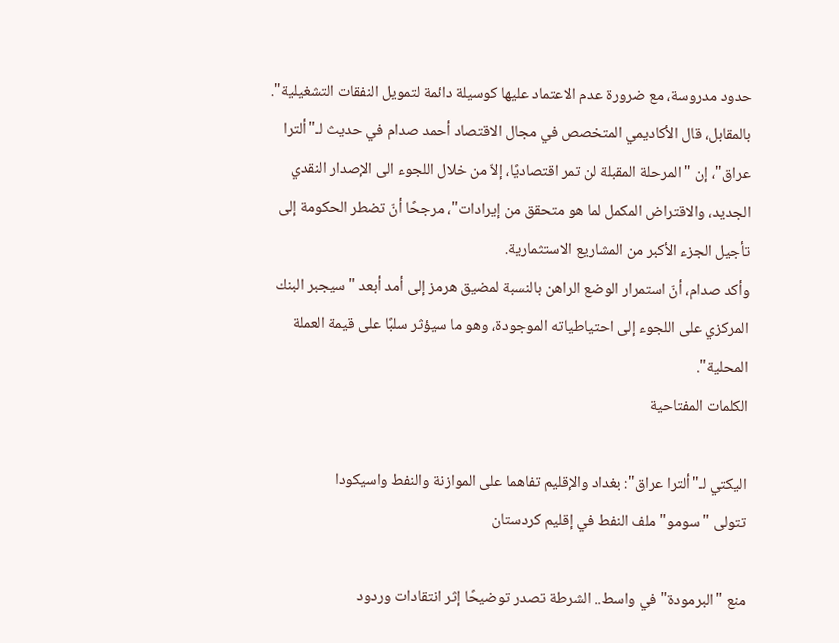حدود مدروسة، مع ضرورة عدم الاعتماد عليها كوسيلة دائمة لتمويل النفقات التشغيلية".
بالمقابل، قال الأكاديمي المتخصص في مجال الاقتصاد أحمد صدام في حديث لـ"ألترا عراق"، إن "المرحلة المقبلة لن تمر اقتصاديًا، إلاّ من خلال اللجوء الى الإصدار النقدي الجديد، والاقتراض المكمل لما هو متحقق من إيرادات"، مرجحًا أنّ تضطر الحكومة إلى تأجيل الجزء الأكبر من المشاريع الاستثمارية.
وأكد صدام، أنّ استمرار الوضع الراهن بالنسبة لمضيق هرمز إلى أمد أبعد "سيجبر البنك المركزي على اللجوء إلى احتياطياته الموجودة، وهو ما سيؤثر سلبًا على قيمة العملة المحلية".
الكلمات المفتاحية

اليكتي لـ"ألترا عراق": بغداد والإقليم تفاهما على الموازنة والنفط واسيكودا
تتولى "سومو" ملف النفط في إقليم كردستان

منع "البرمودة" في واسط.. الشرطة تصدر توضيحًا إثر انتقادات وردود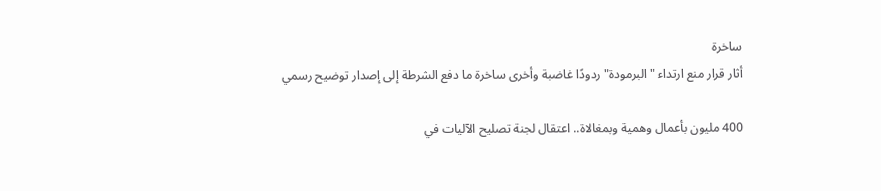ساخرة
أثار قرار منع ارتداء "البرمودة" ردودًا غاضبة وأخرى ساخرة ما دفع الشرطة إلى إصدار توضيح رسمي

400 مليون بأعمال وهمية وبمغالاة.. اعتقال لجنة تصليح الآليات في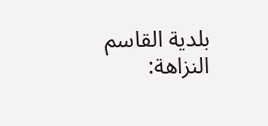بلدية القاسم
النزاهة: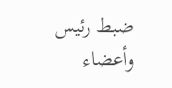ضبط رئيس وأعضاء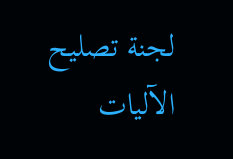لجنة تصليح الآليات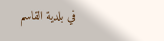في بلدية القاسم